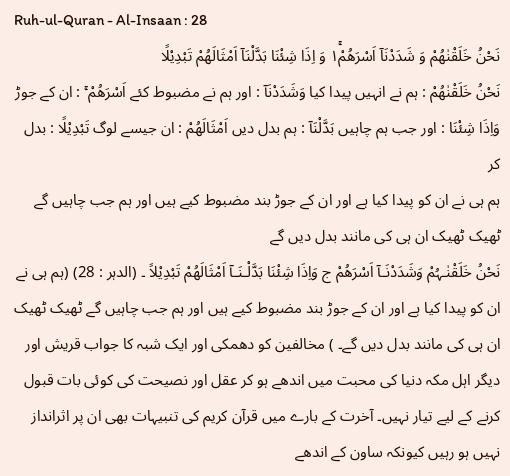Ruh-ul-Quran - Al-Insaan : 28
نَحْنُ خَلَقْنٰهُمْ وَ شَدَدْنَاۤ اَسْرَهُمْ١ۚ وَ اِذَا شِئْنَا بَدَّلْنَاۤ اَمْثَالَهُمْ تَبْدِیْلًا
نَحْنُ خَلَقْنٰهُمْ : ہم نے انہیں پیدا کیا وَشَدَدْنَآ : اور ہم نے مضبوط کئے اَسْرَهُمْ ۚ : ان کے جوڑ وَاِذَا شِئْنَا : اور جب ہم چاہیں بَدَّلْنَآ : ہم بدل دیں اَمْثَالَهُمْ : ان جیسے لوگ تَبْدِيْلًا : بدل کر
ہم ہی نے ان کو پیدا کیا ہے اور ان کے جوڑ بند مضبوط کیے ہیں اور ہم جب چاہیں گے ٹھیک ٹھیک ان ہی کی مانند بدل دیں گے
نَحْنُ خَلَقْنٰـہُمْ وَشَدَدْنَـآ اَسْرَھُمْ ج وَاِذَا شِئْنَا بَدَّلْـنَـآ اَمْثَالَھُمْ تَبْدِیْلاً ۔ (الدہر : 28) (ہم ہی نے ان کو پیدا کیا ہے اور ان کے جوڑ بند مضبوط کیے ہیں اور ہم جب چاہیں گے ٹھیک ٹھیک ان ہی کی مانند بدل دیں گے۔ ) مخالفین کو دھمکی اور ایک شبہ کا جواب قریش اور دیگر اہل مکہ دنیا کی محبت میں اندھے ہو کر عقل اور نصیحت کی کوئی بات قبول کرنے کے لیے تیار نہیں۔ آخرت کے بارے میں قرآن کریم کی تنبیہات بھی ان پر اثرانداز نہیں ہو رہیں کیونکہ ساون کے اندھے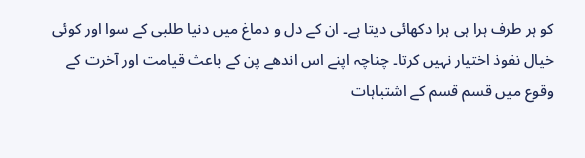کو ہر طرف ہرا ہی ہرا دکھائی دیتا ہے۔ ان کے دل و دماغ میں دنیا طلبی کے سوا اور کوئی خیال نفوذ اختیار نہیں کرتا۔ چناچہ اپنے اس اندھے پن کے باعث قیامت اور آخرت کے وقوع میں قسم قسم کے اشتباہات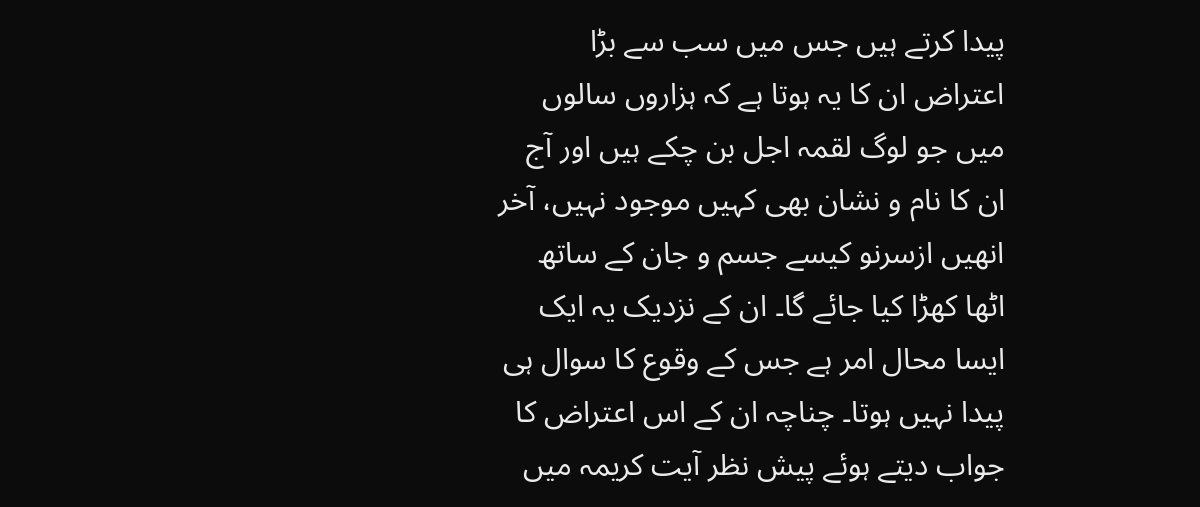پیدا کرتے ہیں جس میں سب سے بڑا اعتراض ان کا یہ ہوتا ہے کہ ہزاروں سالوں میں جو لوگ لقمہ اجل بن چکے ہیں اور آج ان کا نام و نشان بھی کہیں موجود نہیں، آخر انھیں ازسرنو کیسے جسم و جان کے ساتھ اٹھا کھڑا کیا جائے گا۔ ان کے نزدیک یہ ایک ایسا محال امر ہے جس کے وقوع کا سوال ہی پیدا نہیں ہوتا۔ چناچہ ان کے اس اعتراض کا جواب دیتے ہوئے پیش نظر آیت کریمہ میں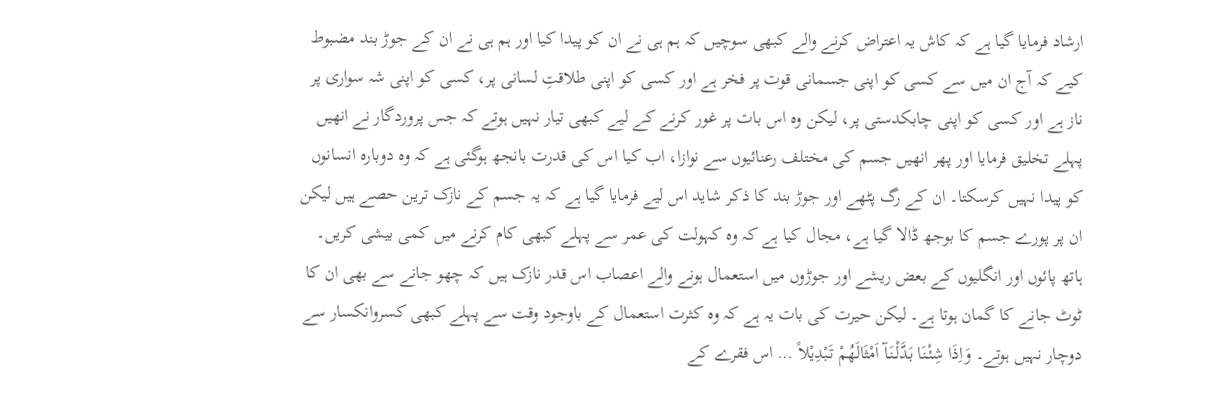ارشاد فرمایا گیا ہے کہ کاش یہ اعتراض کرنے والے کبھی سوچیں کہ ہم ہی نے ان کو پیدا کیا اور ہم ہی نے ان کے جوڑ بند مضبوط کیے کہ آج ان میں سے کسی کو اپنی جسمانی قوت پر فخر ہے اور کسی کو اپنی طلاقتِ لسانی پر، کسی کو اپنی شہ سواری پر ناز ہے اور کسی کو اپنی چابکدستی پر، لیکن وہ اس بات پر غور کرنے کے لیے کبھی تیار نہیں ہوتے کہ جس پروردگار نے انھیں پہلے تخلیق فرمایا اور پھر انھیں جسم کی مختلف رعنائیوں سے نوازا، اب کیا اس کی قدرت بانجھ ہوگئی ہے کہ وہ دوبارہ انسانوں کو پیدا نہیں کرسکتا۔ ان کے رگ پٹھے اور جوڑ بند کا ذکر شاید اس لیے فرمایا گیا ہے کہ یہ جسم کے نازک ترین حصے ہیں لیکن ان پر پورے جسم کا بوجھ ڈالا گیا ہے، مجال کیا ہے کہ وہ کہولت کی عمر سے پہلے کبھی کام کرنے میں کمی بیشی کریں۔ ہاتھ پائوں اور انگلیوں کے بعض ریشے اور جوڑوں میں استعمال ہونے والے اعصاب اس قدر نازک ہیں کہ چھو جانے سے بھی ان کا ٹوٹ جانے کا گمان ہوتا ہے۔ لیکن حیرت کی بات یہ ہے کہ وہ کثرت استعمال کے باوجود وقت سے پہلے کبھی کسروانکسار سے دوچار نہیں ہوتے۔ وَاِذَا شِئْنَا بَدَّلْـنَـآ اَمْثَالَھُمْ تَبْدِیْلاً … اس فقرے کے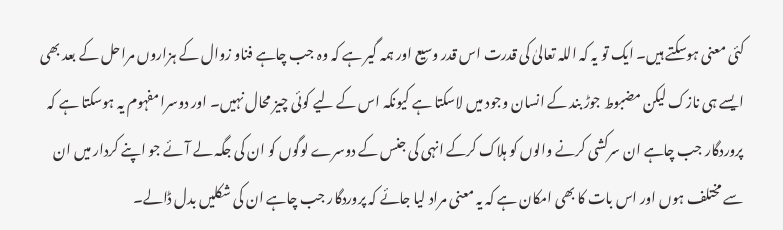کئی معنی ہوسکتے ہیں۔ ایک تو یہ کہ اللہ تعالیٰ کی قدرت اس قدر وسیع اور ہمہ گیر ہے کہ وہ جب چاہے فناو زوال کے ہزاروں مراحل کے بعد بھی ایسے ہی نازک لیکن مضبوط جوڑ بند کے انسان وجود میں لاسکتا ہے کیونکہ اس کے لیے کوئی چیز محال نہیں۔ اور دوسرا مفہوم یہ ہوسکتا ہے کہ پروردگار جب چاہے ان سرکشی کرنے والوں کو ہلاک کرکے انہی کی جنس کے دوسرے لوگوں کو ان کی جگہ لے آئے جو اپنے کردار میں ان سے مختلف ہوں اور اس بات کا بھی امکان ہے کہ یہ معنی مراد لیا جائے کہ پروردگار جب چاہے ان کی شکلیں بدل ڈالے۔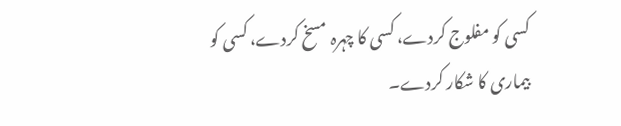کسی کو مفلوج کردے، کسی کا چہرہ مسخ کردے، کسی کو بیماری کا شکار کردے۔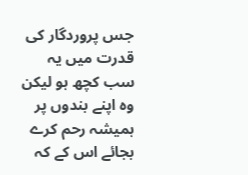جس پروردگار کی قدرت میں یہ سب کچھ ہو لیکن وہ اپنے بندوں پر ہمیشہ رحم کرے بجائے اس کے کہ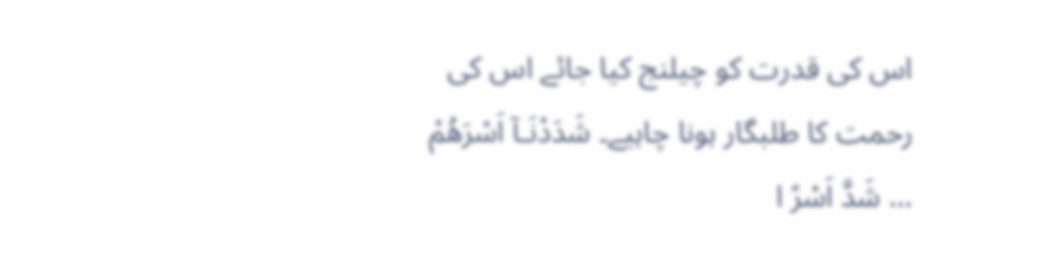اس کی قدرت کو چیلنج کیا جائے اس کی رحمت کا طلبگار ہونا چاہیے۔ شَدَدْنَـآ اَسْرَھُمْ … شَدَّ اَسْرً ا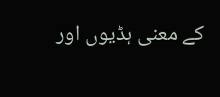کے معنی ہڈیوں اور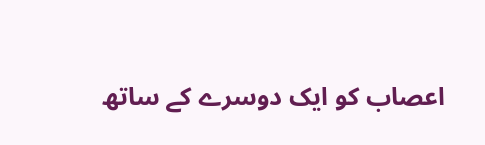اعصاب کو ایک دوسرے کے ساتھ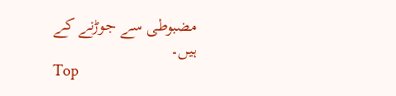مضبوطی سے جوڑنے کے ہیں۔
Top